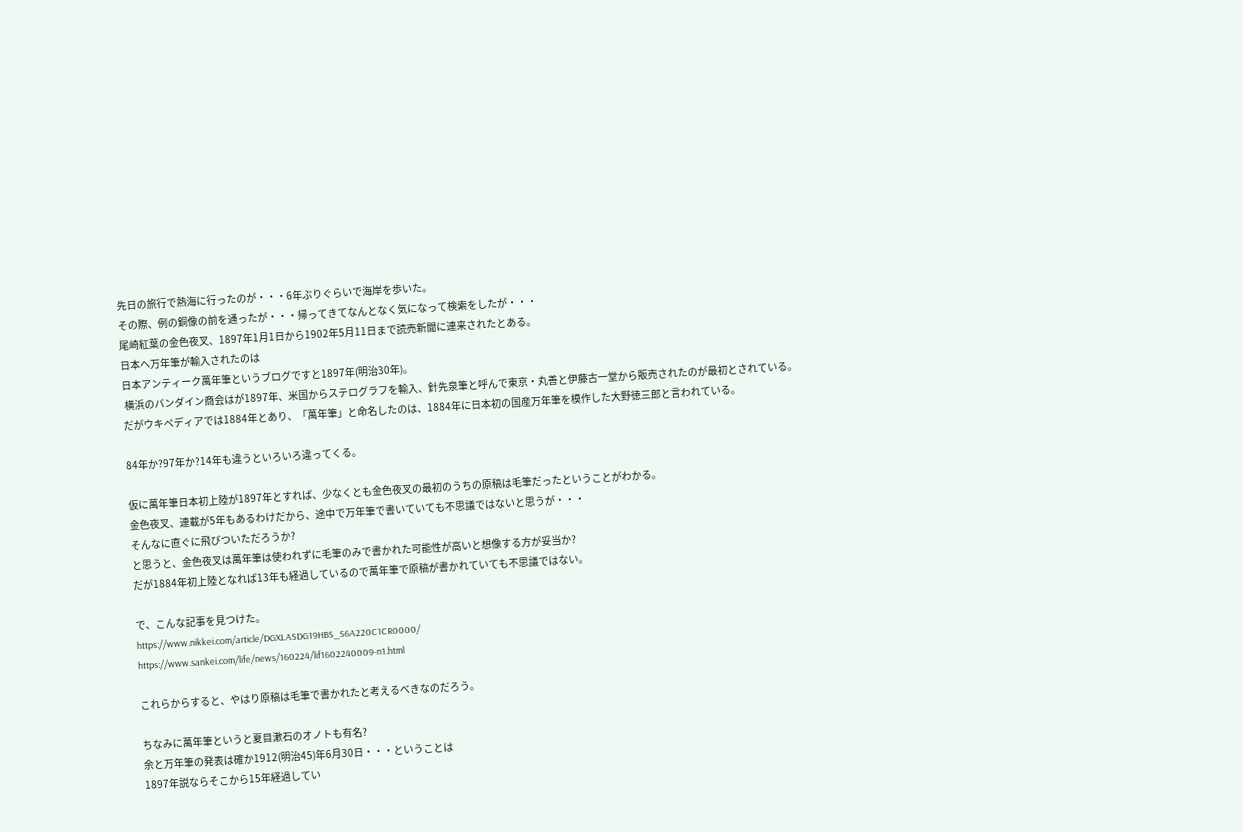先日の旅行で熱海に行ったのが・・・6年ぶりぐらいで海岸を歩いた。
その際、例の銅像の前を通ったが・・・帰ってきてなんとなく気になって検索をしたが・・・
尾崎紅葉の金色夜叉、1897年1月1日から1902年5月11日まで読売新聞に連来されたとある。
日本へ万年筆が輸入されたのは
日本アンティーク萬年筆というブログですと1897年(明治30年)。
 横浜のバンダイン商会はが1897年、米国からステログラフを輸入、針先泉筆と呼んで東京・丸善と伊藤古一堂から販売されたのが最初とされている。
だがウキペディアでは1884年とあり、「萬年筆」と命名したのは、1884年に日本初の国産万年筆を模作した大野徳三郎と言われている。

84年か?97年か?14年も違うといろいろ違ってくる。

仮に萬年筆日本初上陸が1897年とすれば、少なくとも金色夜叉の最初のうちの原稿は毛筆だったということがわかる。
金色夜叉、連載が5年もあるわけだから、途中で万年筆で書いていても不思議ではないと思うが・・・
そんなに直ぐに飛びついただろうか?
と思うと、金色夜叉は萬年筆は使われずに毛筆のみで書かれた可能性が高いと想像する方が妥当か?
だが1884年初上陸となれば13年も経過しているので萬年筆で原稿が書かれていても不思議ではない。

で、こんな記事を見つけた。
https://www.nikkei.com/article/DGXLASDG19HBS_S6A220C1CR0000/
https://www.sankei.com/life/news/160224/lif1602240009-n1.html

これらからすると、やはり原稿は毛筆で書かれたと考えるべきなのだろう。

ちなみに萬年筆というと夏目漱石のオノトも有名?
余と万年筆の発表は確か1912(明治45)年6月30日・・・ということは
1897年説ならそこから15年経過してい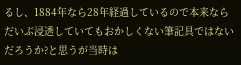るし、1884年なら28年経過しているので本来ならだいぶ浸透していてもおかしくない筆記具ではないだろうか?と思うが当時は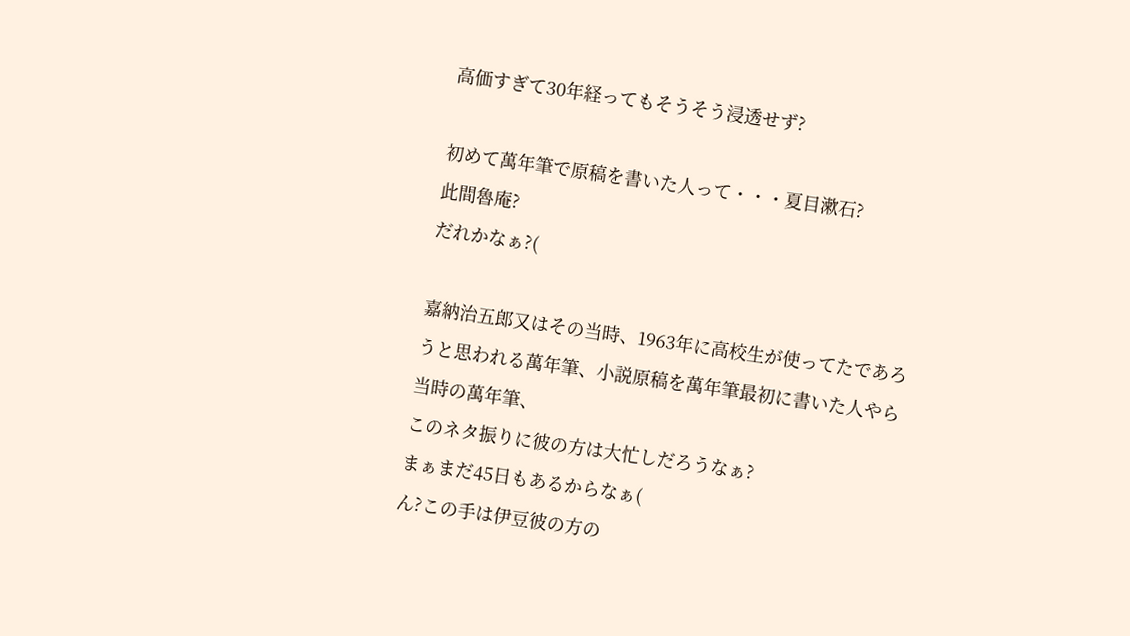高価すぎて30年経ってもそうそう浸透せず?

初めて萬年筆で原稿を書いた人って・・・夏目漱石?
此間魯庵?
だれかなぁ?(

嘉納治五郎又はその当時、1963年に高校生が使ってたであろうと思われる萬年筆、小説原稿を萬年筆最初に書いた人やら当時の萬年筆、
このネタ振りに彼の方は大忙しだろうなぁ?
まぁまだ45日もあるからなぁ(
ん?この手は伊豆彼の方の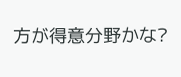方が得意分野かな?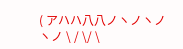( アハハ八八ノヽノヽノヽノ \ / \/ \